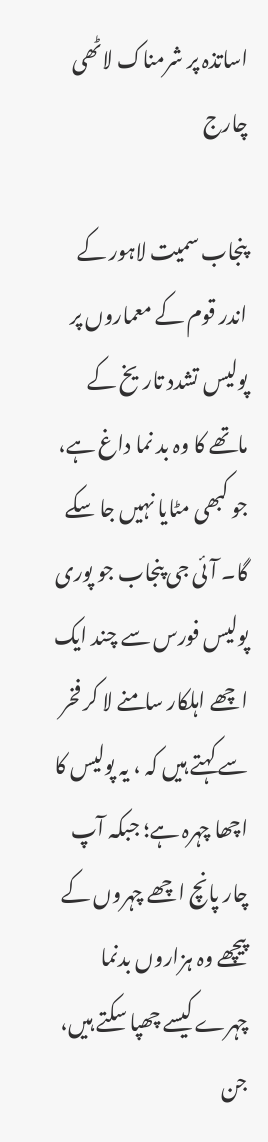اساتذہ پر شرمناک لاٹھی چارج

پنجاب سمیت لاہور کے اندر قوم کے معماروں پر پولیس تشدد تاریخ کے ماتھے کا وہ بد نما داغ ہے، جو کبھی مٹایا نہیں جا سکے گا۔ آئی جی پنجاب جو پوری پولیس فورس سے چند ایک اچھے اہلکار سامنے لا کر فخر سے کہتے ہیں کہ ، یہ پولیس کا اچھا چہرہ ہے؛ جبکہ آپ چار پانچ اچھے چہروں کے پیچھے وہ ہزاروں بدنما چہرے کیسے چھپا سکتے ہیں، جن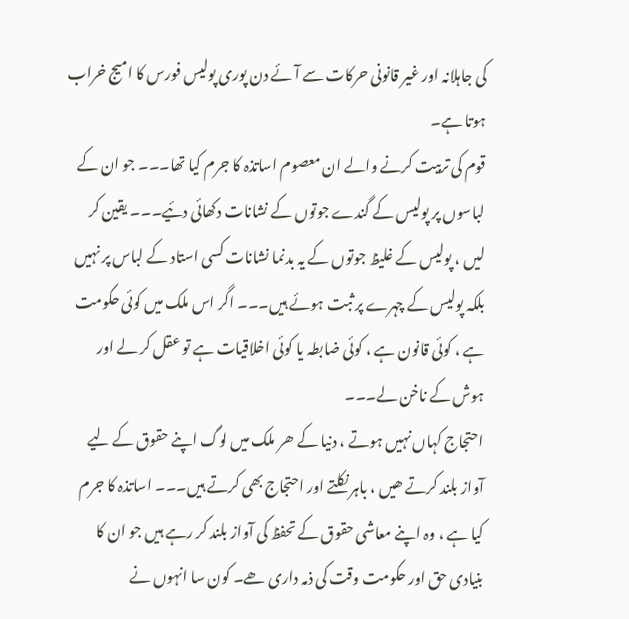کی جاہلانہ اور غیر قانونی حرکات سے آئے دن پوری پولیس فورس کا امیج خراب ہوتا ہے۔
قوم کی تربیت کرنے والے ان معصوم اساتذہ کا جرم کیا تھا۔۔۔ جو ان کے لباسوں پر پولیس کے گندے جوتوں کے نشانات دکھائی دئیے۔۔۔ یقین کر لیں ، پولیس کے غلیظ جوتوں کے یہ بدنما نشانات کسی استاد کے لباس پر نہیں بلکہ پولیس کے چہرے پر ثبت ہوئے ہیں۔۔۔ اگر اس ملک میں کوئی حکومت ہے ، کوئی قانون ہے ، کوئی ضابطہ یا کوئی اخلاقیات ہے تو عقل کر لے اور ہوش کے ناخن لے۔۔۔
احتجاج کہاں نہیں ہوتے ، دنیا کے ھر ملک میں لوگ اپنے حقوق کے لیے آواز بلند کرتے ھیں ، باہر نکلتے اور احتجاج بھی کرتے ہیں۔۔۔ اساتذہ کا جرم کیا ہے ، وہ اپنے معاشی حقوق کے تحفظ کی آواز بلند کر رہے ہیں جو ان کا بنیادی حق اور حکومت وقت کی ذمہ داری ھے۔ کون سا انہوں نے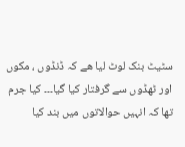سٹیٹ بنک لوٹ لیا ھے کہ ڈنڈوں ، مکوں اور ٹھڈوں سے گرفتار کیا گیا۔۔۔ کیا جرم تھا کہ انہیں حوالاتوں میں بند کیا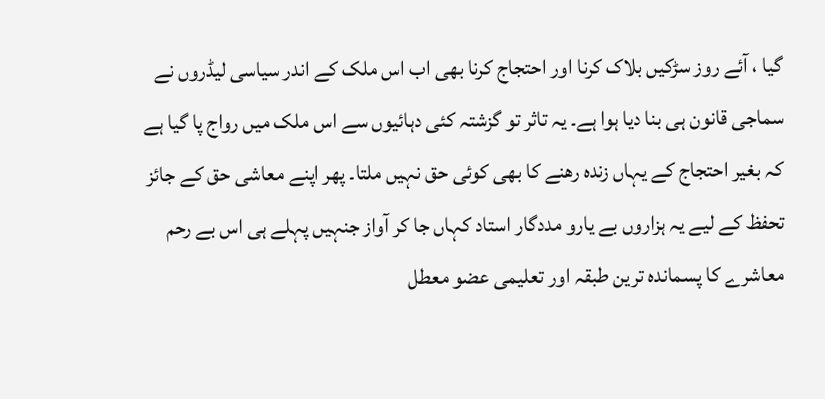گیا ، آئے روز سڑکیں بلاک کرنا اور احتجاج کرنا بھی اب اس ملک کے اندر سیاسی لیڈروں نے سماجی قانون ہی بنا دیا ہوا ہے۔ یہ تاثر تو گزشتہ کئی دہائیوں سے اس ملک میں رواج پا گیا ہے کہ بغیر احتجاج کے یہاں زندہ رھنے کا بھی کوئی حق نہیں ملتا۔ پھر اپنے معاشی حق کے جائز تحفظ کے لیے یہ ہزاروں بے یارو مددگار استاد کہاں جا کر آواز جنہیں پہلے ہی اس بے رحم معاشرے کا پسماندہ ترین طبقہ اور تعلیمی عضو معطل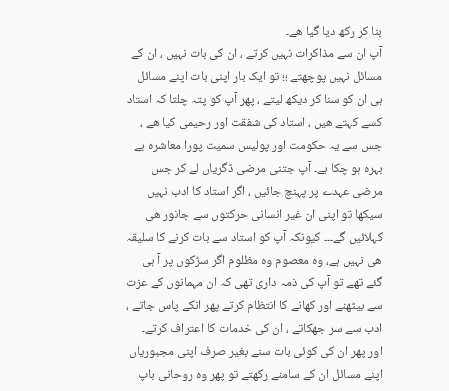بنا کر رکھ دیا گیا ھے۔
آپ ان سے مذاکرات نہیں کرتے ، ان کی بات نہیں ، ان کے مسائل نہیں پوچھتے ؛؛ تو ایک بار اپنی بات اپنے مسائل ہی ان کو سنا کر دیکھ لیتے ، پھر آپ کو پتہ چلتا کہ استاد کسے کہتے ھیں ، استاد کی شفقت اور رحیمی کیا ھے ، جس سے یہ حکومت اور پولیس سمیت پورا معاشرہ بے بہرہ ہو چکا ہے۔ آپ جتنی مرضی ڈگریاں لے کر جس مرضی عہدے پر پہنچ جائیں ، اگر استاد کا ادب نہیں سیکھا تو اپنی ان غیر انسانی حرکتوں سے جانور ھی کہلائیں گے۔۔۔ کیونکہ آپ کو استاد سے بات کرنے کا سلیقہ ھی نہیں ہے، وہ معصوم وہ مظلوم اگر سڑکوں پر آ ہی گئے تھے تو آپ کی ذمہ داری تھی کہ ان مہمانوں کے عزت سے بیٹھنے اور کھانے کا انتظام کرتے پھر انکے پاس جاتے ، ادب سے سر جھکاتے ، ان کی خدمات کا اعتراف کرتے۔ اور پھر ان کی کوئی بات سنے بغیر صرف اپنی مجبوریاں اپنے مسائل ان کے سامنے رکھتے تو پھر وہ روحانی باپ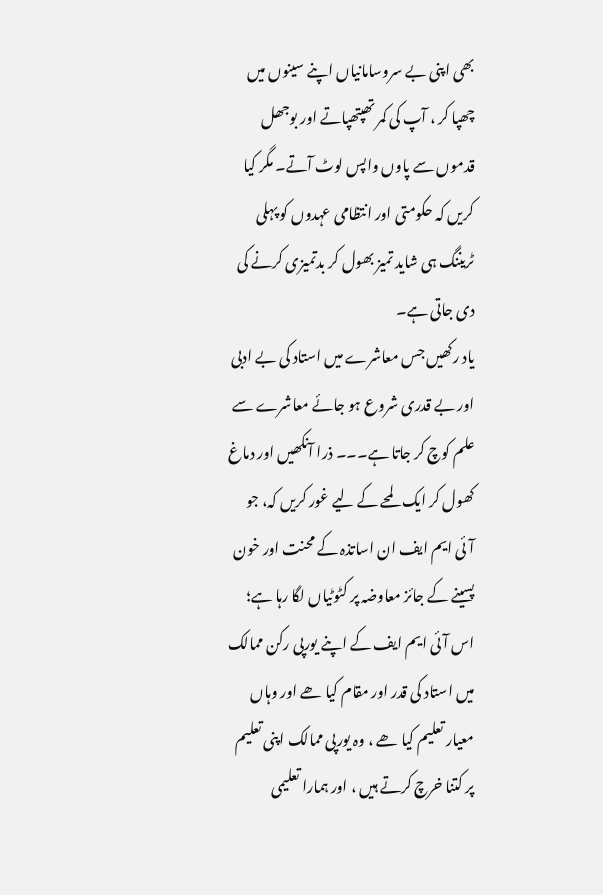بھی اپنی بے سروسامانیاں اپنے سینوں میں چھپا کر ، آپ کی کمر تھپتھپاتے اور بوجھل قدموں سے پاوں واپس لوٹ آتے۔ مگر کیا کریں کہ حکومتی اور انتظامی عہدوں کو پہلی ٹریننگ ہی شاید تمیز بھول کر بدتمیزی کرنے کی دی جاتی ہے۔
یاد رکھیں جس معاشرے میں استاد کی بے ادبی اور بے قدری شروع ہو جائے معاشرے سے علم کوچ کر جاتا ہے۔۔۔ ذرا آنکھیں اور دماغ کھول کر ایک لمحے کے لیے غور کریں کہ، جو آئی ایم ایف ان اساتذہ کے محنت اور خون پسینے کے جائز معاوضہ پر کٹوٹیاں لگا رہا ہے؛ اس آئی ایم ایف کے اپنے یورپی رکن ممالک میں استاد کی قدر اور مقام کیا ھے اور وہاں معیار تعلیم کیا ھے ، وہ یورپی ممالک اپنی تعلیم پر کتنا خرچ کرتے ہیں ، اور ہمارا تعلیمی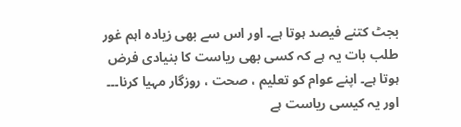بجٹ کتنے فیصد ہوتا ہے۔ اور اس سے بھی زیادہ اہم غور طلب بات یہ ہے کہ کسی بھی ریاست کا بنیادی فرض ہوتا ہے۔ اپنے عوام کو تعلیم ، صحت ، روزگار مہیا کرنا۔۔۔ اور یہ کیسی ریاست ہے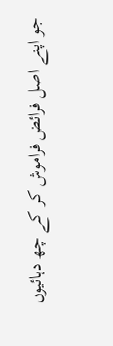جو اپنے اصل فرائض فراموش کر کے چھ دہائیوں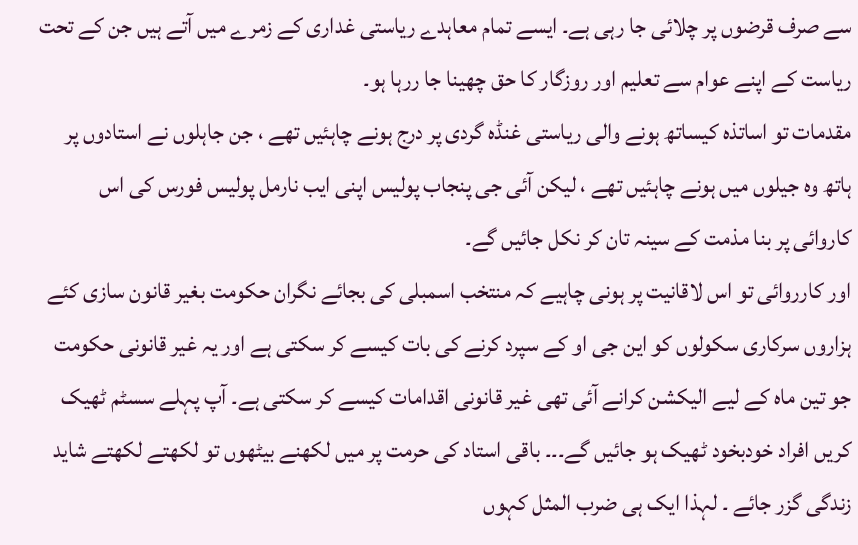سے صرف قرضوں پر چلائی جا رہی ہے۔ ایسے تمام معاہدے ریاستی غداری کے زمرے میں آتے ہیں جن کے تحت ریاست کے اپنے عوام سے تعلیم اور روزگار کا حق چھینا جا ررہا ہو۔
مقدمات تو اساتذہ کیساتھ ہونے والی ریاستی غنڈہ گردی پر درج ہونے چاہئیں تھے ، جن جاہلوں نے استادوں پر ہاتھ وہ جیلوں میں ہونے چاہئیں تھے ، لیکن آئی جی پنجاب پولیس اپنی ایب نارمل پولیس فورس کی اس کاروائی پر بنا مذمت کے سینہ تان کر نکل جائیں گے۔
اور کارروائی تو اس لاقانیت پر ہونی چاہیے کہ منتخب اسمبلی کی بجائے نگران حکومت بغیر قانون سازی کئے ہزاروں سرکاری سکولوں کو این جی او کے سپرد کرنے کی بات کیسے کر سکتی ہے اور یہ غیر قانونی حکومت جو تین ماہ کے لیے الیکشن کرانے آئی تھی غیر قانونی اقدامات کیسے کر سکتی ہے۔ آپ پہلے سسٹم ٹھیک کریں افراد خودبخود ٹھیک ہو جائیں گے۔۔۔ باقی استاد کی حرمت پر میں لکھنے بیٹھوں تو لکھتے لکھتے شاید زندگی گزر جائے ۔ لہذا ایک ہی ضرب المثل کہوں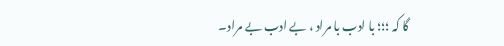گا کہ ؛؛؛ با ادب با مراد ، بے ادب بے مراد۔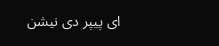ای پیپر دی نیشن